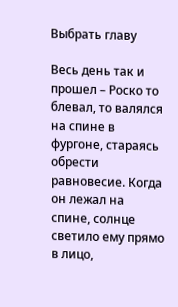Выбрать главу

Весь день так и прошел – Роско то блевал, то валялся на спине в фургоне, стараясь обрести равновесие. Когда он лежал на спине, солнце светило ему прямо в лицо,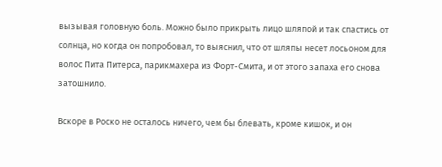вызывая головную боль. Можно было прикрыть лицо шляпой и так спастись от солнца, но когда он попробовал, то выяснил, что от шляпы несет лосьоном для волос Пита Питерса, парикмахера из Форт-Смита, и от этого запаха его снова затошнило.

Вскоре в Роско не осталось ничего, чем бы блевать, кроме кишок, и он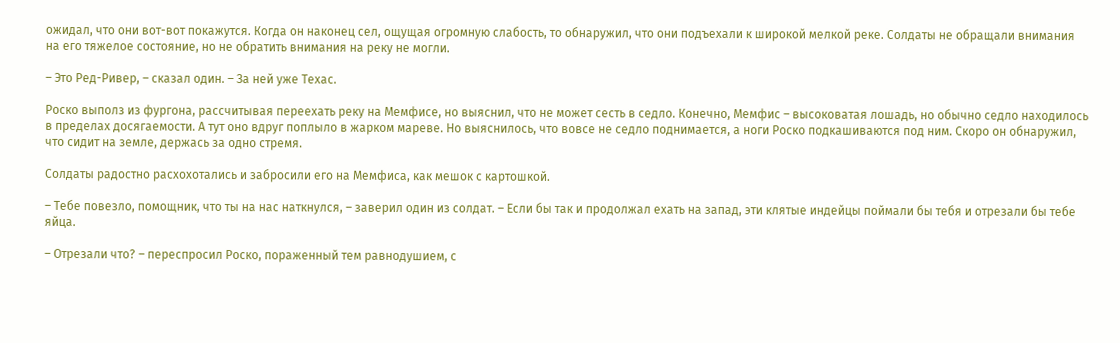ожидал, что они вот-вот покажутся. Когда он наконец сел, ощущая огромную слабость, то обнаружил, что они подъехали к широкой мелкой реке. Солдаты не обращали внимания на его тяжелое состояние, но не обратить внимания на реку не могли.

– Это Ред-Ривер, – сказал один. – За ней уже Техас.

Роско выполз из фургона, рассчитывая переехать реку на Мемфисе, но выяснил, что не может сесть в седло. Конечно, Мемфис – высоковатая лошадь, но обычно седло находилось в пределах досягаемости. А тут оно вдруг поплыло в жарком мареве. Но выяснилось, что вовсе не седло поднимается, а ноги Роско подкашиваются под ним. Скоро он обнаружил, что сидит на земле, держась за одно стремя.

Солдаты радостно расхохотались и забросили его на Мемфиса, как мешок с картошкой.

– Тебе повезло, помощник, что ты на нас наткнулся, – заверил один из солдат. – Если бы так и продолжал ехать на запад, эти клятые индейцы поймали бы тебя и отрезали бы тебе яйца.

– Отрезали что? – переспросил Роско, пораженный тем равнодушием, с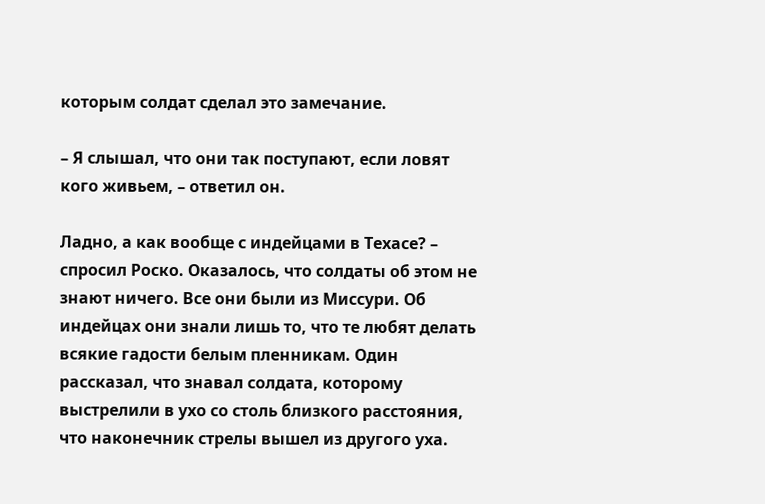которым солдат сделал это замечание.

– Я слышал, что они так поступают, если ловят кого живьем, – ответил он.

Ладно, а как вообще с индейцами в Техасе? – спросил Роско. Оказалось, что солдаты об этом не знают ничего. Все они были из Миссури. Об индейцах они знали лишь то, что те любят делать всякие гадости белым пленникам. Один рассказал, что знавал солдата, которому выстрелили в ухо со столь близкого расстояния, что наконечник стрелы вышел из другого уха.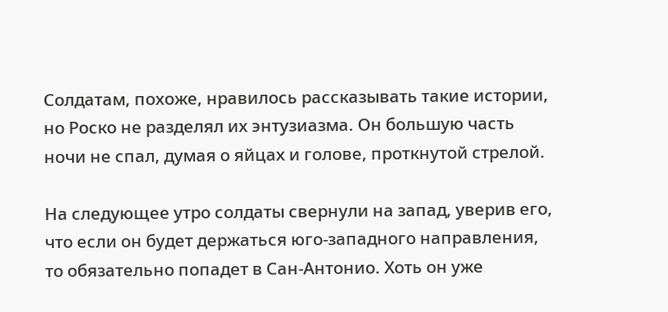Солдатам, похоже, нравилось рассказывать такие истории, но Роско не разделял их энтузиазма. Он большую часть ночи не спал, думая о яйцах и голове, проткнутой стрелой.

На следующее утро солдаты свернули на запад, уверив его, что если он будет держаться юго-западного направления, то обязательно попадет в Сан-Антонио. Хоть он уже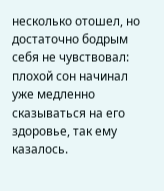несколько отошел, но достаточно бодрым себя не чувствовал: плохой сон начинал уже медленно сказываться на его здоровье, так ему казалось.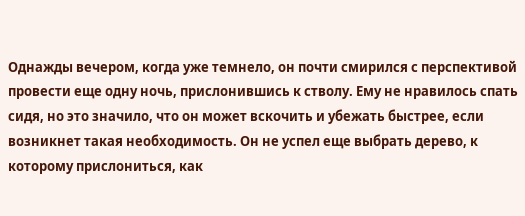Однажды вечером, когда уже темнело, он почти смирился с перспективой провести еще одну ночь, прислонившись к стволу. Ему не нравилось спать сидя, но это значило, что он может вскочить и убежать быстрее, если возникнет такая необходимость. Он не успел еще выбрать дерево, к которому прислониться, как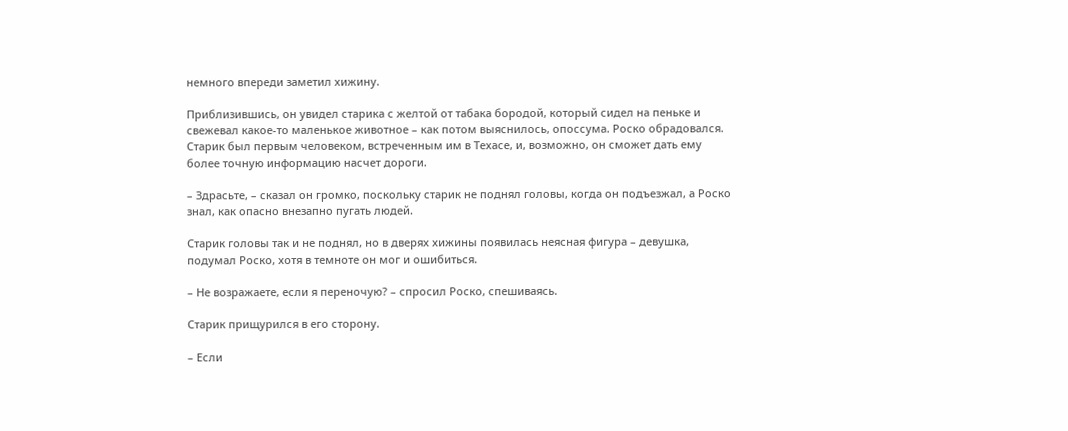немного впереди заметил хижину.

Приблизившись, он увидел старика с желтой от табака бородой, который сидел на пеньке и свежевал какое-то маленькое животное – как потом выяснилось, опоссума. Роско обрадовался. Старик был первым человеком, встреченным им в Техасе, и, возможно, он сможет дать ему более точную информацию насчет дороги.

– Здрасьте, – сказал он громко, поскольку старик не поднял головы, когда он подъезжал, а Роско знал, как опасно внезапно пугать людей.

Старик головы так и не поднял, но в дверях хижины появилась неясная фигура – девушка, подумал Роско, хотя в темноте он мог и ошибиться.

– Не возражаете, если я переночую? – спросил Роско, спешиваясь.

Старик прищурился в его сторону.

– Если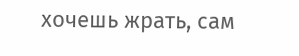хочешь жрать, сам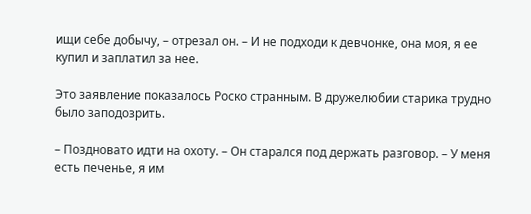ищи себе добычу, – отрезал он. – И не подходи к девчонке, она моя, я ее купил и заплатил за нее.

Это заявление показалось Роско странным. В дружелюбии старика трудно было заподозрить.

– Поздновато идти на охоту. – Он старался под держать разговор. – У меня есть печенье, я им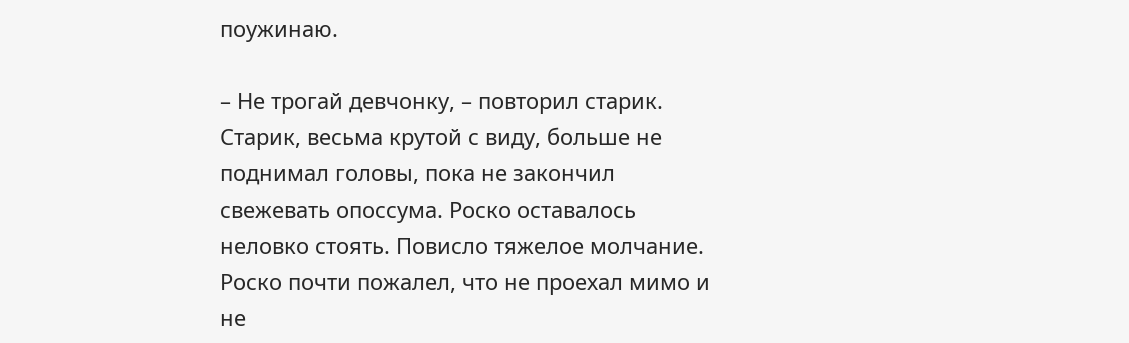поужинаю.

– Не трогай девчонку, – повторил старик. Старик, весьма крутой с виду, больше не поднимал головы, пока не закончил свежевать опоссума. Роско оставалось неловко стоять. Повисло тяжелое молчание. Роско почти пожалел, что не проехал мимо и не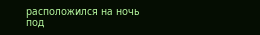расположился на ночь под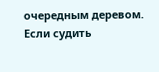очередным деревом. Если судить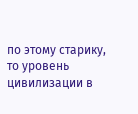по этому старику, то уровень цивилизации в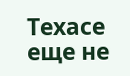Техасе еще не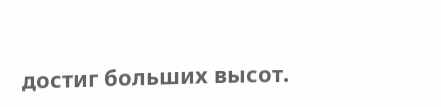достиг больших высот.